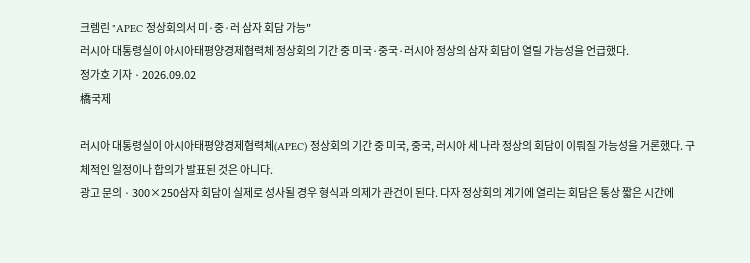크렘린 "APEC 정상회의서 미·중·러 삼자 회담 가능"
러시아 대통령실이 아시아태평양경제협력체 정상회의 기간 중 미국·중국·러시아 정상의 삼자 회담이 열릴 가능성을 언급했다.
정가호 기자 · 2026.09.02
橋국제

러시아 대통령실이 아시아태평양경제협력체(APEC) 정상회의 기간 중 미국, 중국, 러시아 세 나라 정상의 회담이 이뤄질 가능성을 거론했다. 구체적인 일정이나 합의가 발표된 것은 아니다.
광고 문의 · 300×250삼자 회담이 실제로 성사될 경우 형식과 의제가 관건이 된다. 다자 정상회의 계기에 열리는 회담은 통상 짧은 시간에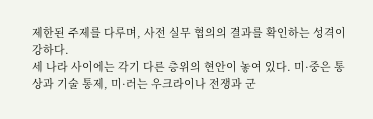제한된 주제를 다루며, 사전 실무 협의의 결과를 확인하는 성격이 강하다.
세 나라 사이에는 각기 다른 층위의 현안이 놓여 있다. 미·중은 통상과 기술 통제, 미·러는 우크라이나 전쟁과 군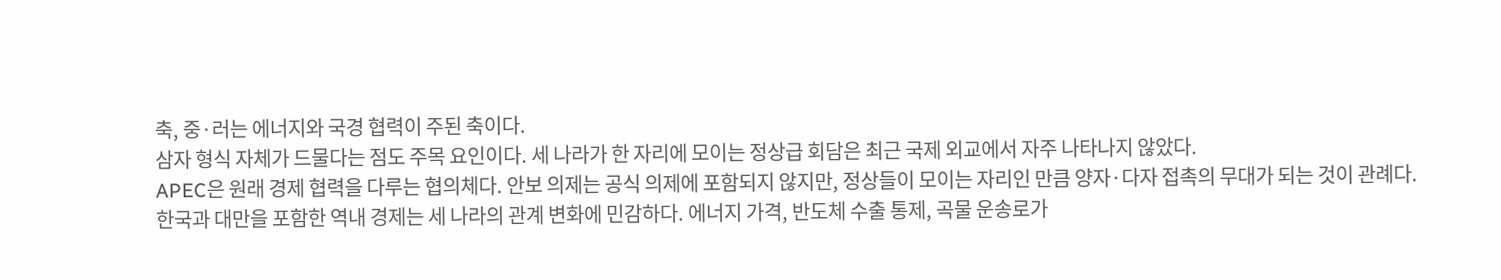축, 중·러는 에너지와 국경 협력이 주된 축이다.
삼자 형식 자체가 드물다는 점도 주목 요인이다. 세 나라가 한 자리에 모이는 정상급 회담은 최근 국제 외교에서 자주 나타나지 않았다.
APEC은 원래 경제 협력을 다루는 협의체다. 안보 의제는 공식 의제에 포함되지 않지만, 정상들이 모이는 자리인 만큼 양자·다자 접촉의 무대가 되는 것이 관례다.
한국과 대만을 포함한 역내 경제는 세 나라의 관계 변화에 민감하다. 에너지 가격, 반도체 수출 통제, 곡물 운송로가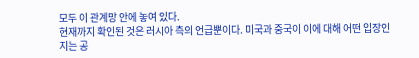모두 이 관계망 안에 놓여 있다.
현재까지 확인된 것은 러시아 측의 언급뿐이다. 미국과 중국이 이에 대해 어떤 입장인지는 공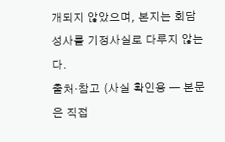개되지 않았으며, 본지는 회담 성사를 기정사실로 다루지 않는다.
출처·참고 (사실 확인용 — 본문은 직접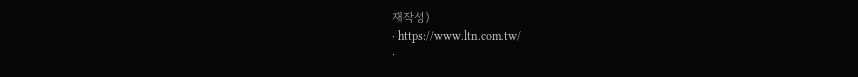재작성)
· https://www.ltn.com.tw/
·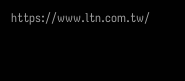https://www.ltn.com.tw/